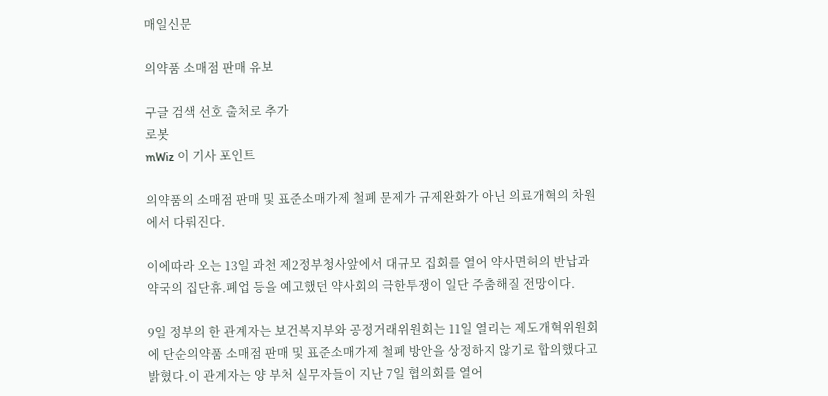매일신문

의약품 소매점 판매 유보

구글 검색 선호 출처로 추가
로봇
mWiz 이 기사 포인트

의약품의 소매점 판매 및 표준소매가제 철폐 문제가 규제완화가 아닌 의료개혁의 차원에서 다뤄진다.

이에따라 오는 13일 과천 제2정부청사앞에서 대규모 집회를 열어 약사면허의 반납과 약국의 집단휴.폐업 등을 예고했던 약사회의 극한투쟁이 일단 주춤해질 전망이다.

9일 정부의 한 관계자는 보건복지부와 공정거래위원회는 11일 열리는 제도개혁위원회에 단순의약품 소매점 판매 및 표준소매가제 철폐 방안을 상정하지 않기로 합의했다고 밝혔다.이 관계자는 양 부처 실무자들이 지난 7일 협의회를 열어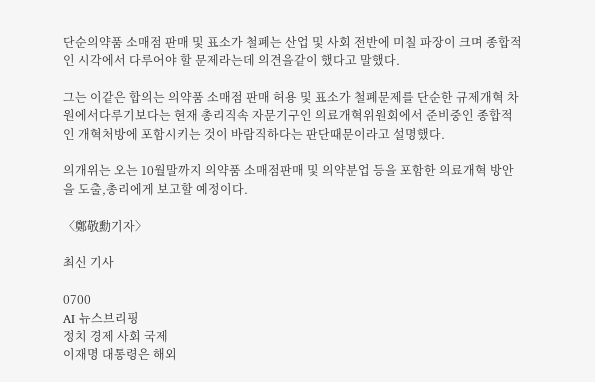단순의약품 소매점 판매 및 표소가 철폐는 산업 및 사회 전반에 미칠 파장이 크며 종합적인 시각에서 다루어야 할 문제라는데 의견을같이 했다고 말했다.

그는 이같은 합의는 의약품 소매점 판매 허용 및 표소가 철폐문제를 단순한 규제개혁 차원에서다루기보다는 현재 총리직속 자문기구인 의료개혁위원회에서 준비중인 종합적인 개혁처방에 포함시키는 것이 바람직하다는 판단때문이라고 설명했다.

의개위는 오는 10월말까지 의약품 소매점판매 및 의약분업 등을 포함한 의료개혁 방안을 도출,총리에게 보고할 예정이다.

〈鄭敬勳기자〉

최신 기사

0700
AI 뉴스브리핑
정치 경제 사회 국제
이재명 대통령은 해외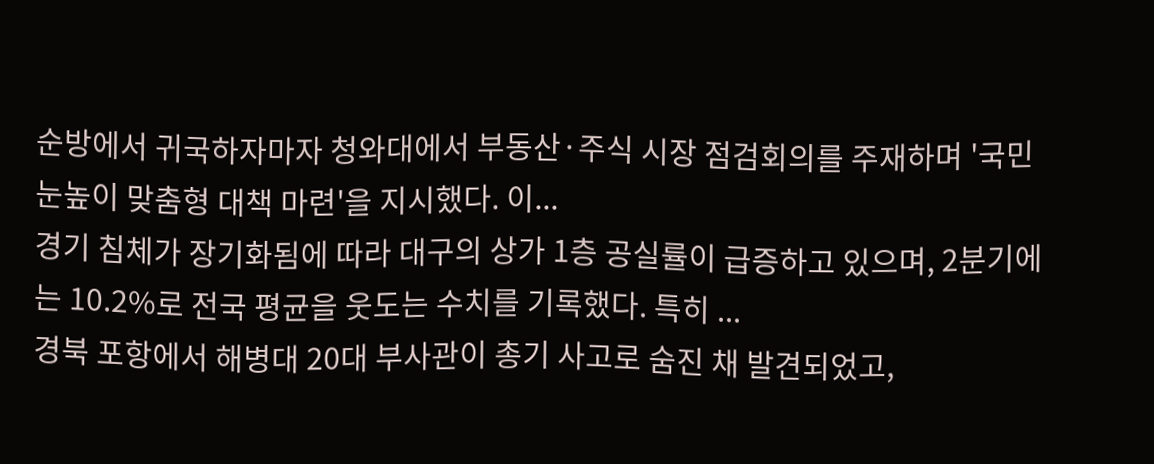순방에서 귀국하자마자 청와대에서 부동산·주식 시장 점검회의를 주재하며 '국민 눈높이 맞춤형 대책 마련'을 지시했다. 이...
경기 침체가 장기화됨에 따라 대구의 상가 1층 공실률이 급증하고 있으며, 2분기에는 10.2%로 전국 평균을 웃도는 수치를 기록했다. 특히 ...
경북 포항에서 해병대 20대 부사관이 총기 사고로 숨진 채 발견되었고,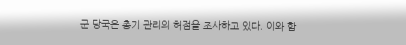군 당국은 총기 관리의 허점을 조사하고 있다. 이와 함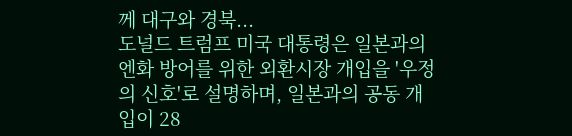께 대구와 경북...
도널드 트럼프 미국 대통령은 일본과의 엔화 방어를 위한 외환시장 개입을 '우정의 신호'로 설명하며, 일본과의 공동 개입이 28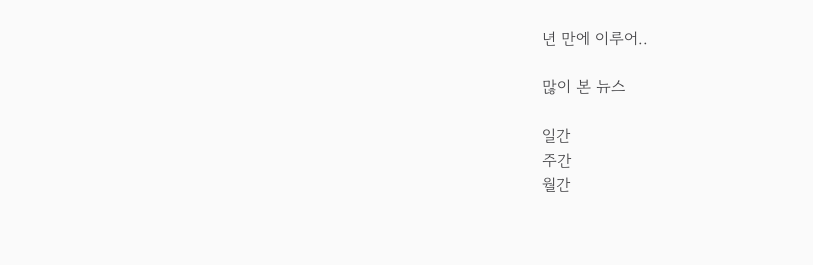년 만에 이루어..

많이 본 뉴스

일간
주간
월간